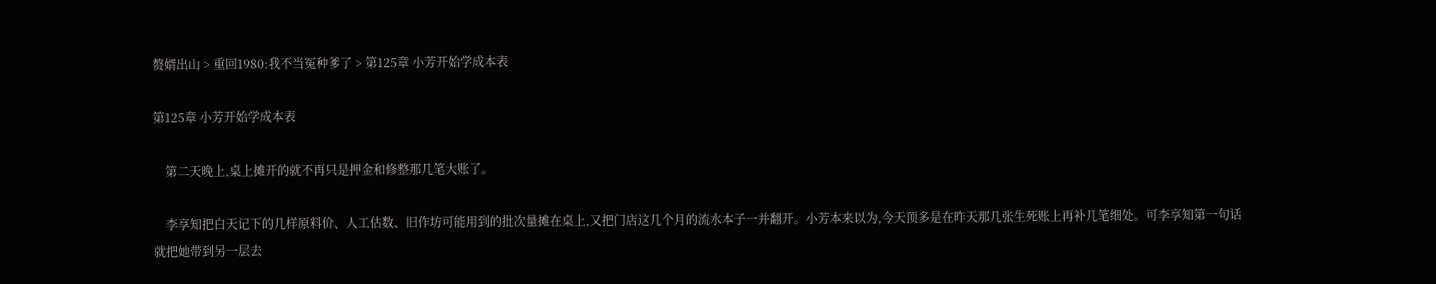赘婿出山 > 重回1980:我不当冤种爹了 > 第125章 小芳开始学成本表

第125章 小芳开始学成本表

    第二天晚上,桌上摊开的就不再只是押金和修整那几笔大账了。

    李享知把白天记下的几样原料价、人工估数、旧作坊可能用到的批次量摊在桌上,又把门店这几个月的流水本子一并翻开。小芳本来以为,今天顶多是在昨天那几张生死账上再补几笔细处。可李享知第一句话就把她带到另一层去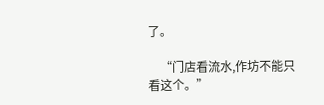了。

    “门店看流水,作坊不能只看这个。”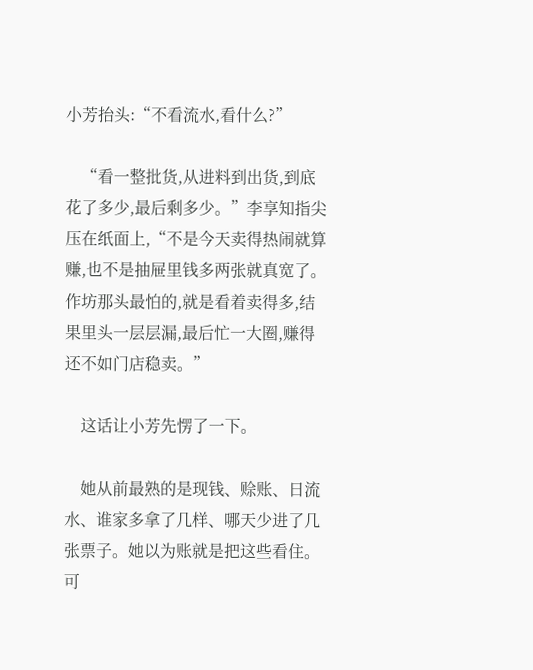小芳抬头:“不看流水,看什么?”

    “看一整批货,从进料到出货,到底花了多少,最后剩多少。”李享知指尖压在纸面上,“不是今天卖得热闹就算赚,也不是抽屉里钱多两张就真宽了。作坊那头最怕的,就是看着卖得多,结果里头一层层漏,最后忙一大圈,赚得还不如门店稳卖。”

    这话让小芳先愣了一下。

    她从前最熟的是现钱、赊账、日流水、谁家多拿了几样、哪天少进了几张票子。她以为账就是把这些看住。可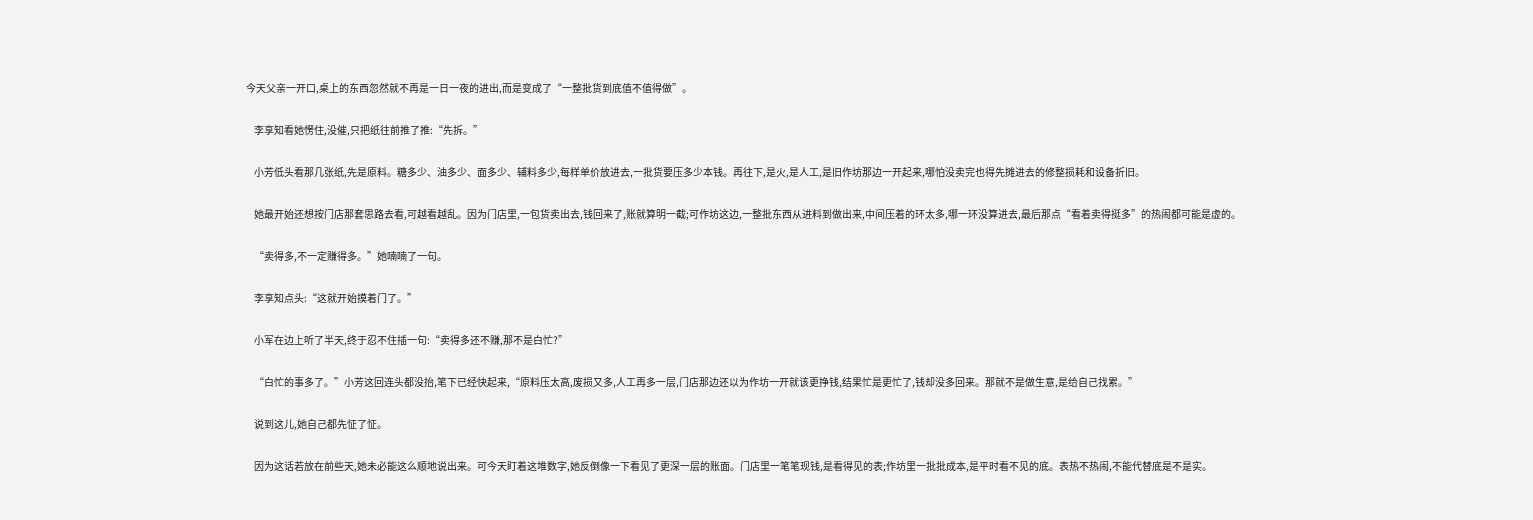今天父亲一开口,桌上的东西忽然就不再是一日一夜的进出,而是变成了“一整批货到底值不值得做”。

    李享知看她愣住,没催,只把纸往前推了推:“先拆。”

    小芳低头看那几张纸,先是原料。糖多少、油多少、面多少、辅料多少,每样单价放进去,一批货要压多少本钱。再往下,是火,是人工,是旧作坊那边一开起来,哪怕没卖完也得先摊进去的修整损耗和设备折旧。

    她最开始还想按门店那套思路去看,可越看越乱。因为门店里,一包货卖出去,钱回来了,账就算明一截;可作坊这边,一整批东西从进料到做出来,中间压着的环太多,哪一环没算进去,最后那点“看着卖得挺多”的热闹都可能是虚的。

    “卖得多,不一定赚得多。”她喃喃了一句。

    李享知点头:“这就开始摸着门了。”

    小军在边上听了半天,终于忍不住插一句:“卖得多还不赚,那不是白忙?”

    “白忙的事多了。”小芳这回连头都没抬,笔下已经快起来,“原料压太高,废损又多,人工再多一层,门店那边还以为作坊一开就该更挣钱,结果忙是更忙了,钱却没多回来。那就不是做生意,是给自己找累。”

    说到这儿,她自己都先怔了怔。

    因为这话若放在前些天,她未必能这么顺地说出来。可今天盯着这堆数字,她反倒像一下看见了更深一层的账面。门店里一笔笔现钱,是看得见的表;作坊里一批批成本,是平时看不见的底。表热不热闹,不能代替底是不是实。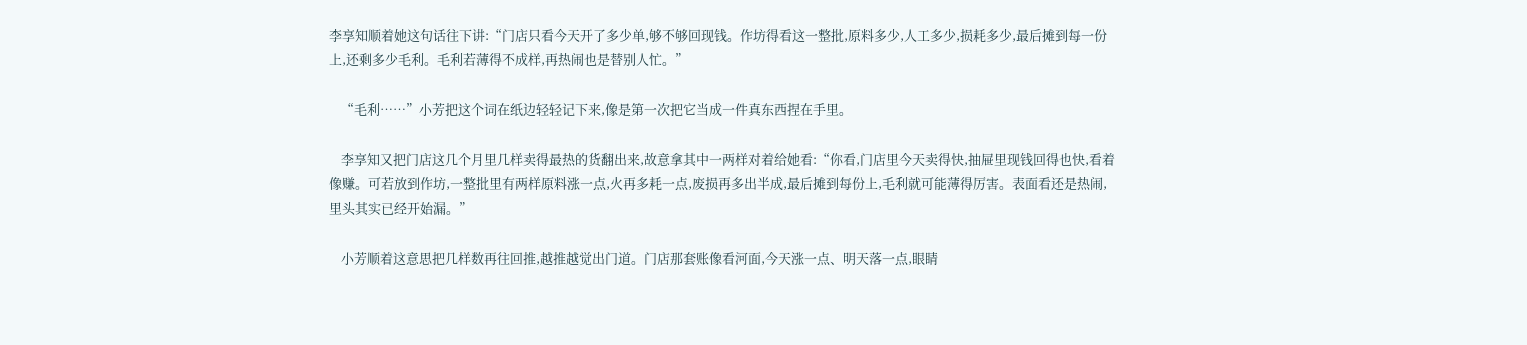李享知顺着她这句话往下讲:“门店只看今天开了多少单,够不够回现钱。作坊得看这一整批,原料多少,人工多少,损耗多少,最后摊到每一份上,还剩多少毛利。毛利若薄得不成样,再热闹也是替别人忙。”

    “毛利……”小芳把这个词在纸边轻轻记下来,像是第一次把它当成一件真东西捏在手里。

    李享知又把门店这几个月里几样卖得最热的货翻出来,故意拿其中一两样对着给她看:“你看,门店里今天卖得快,抽屉里现钱回得也快,看着像赚。可若放到作坊,一整批里有两样原料涨一点,火再多耗一点,废损再多出半成,最后摊到每份上,毛利就可能薄得厉害。表面看还是热闹,里头其实已经开始漏。”

    小芳顺着这意思把几样数再往回推,越推越觉出门道。门店那套账像看河面,今天涨一点、明天落一点,眼睛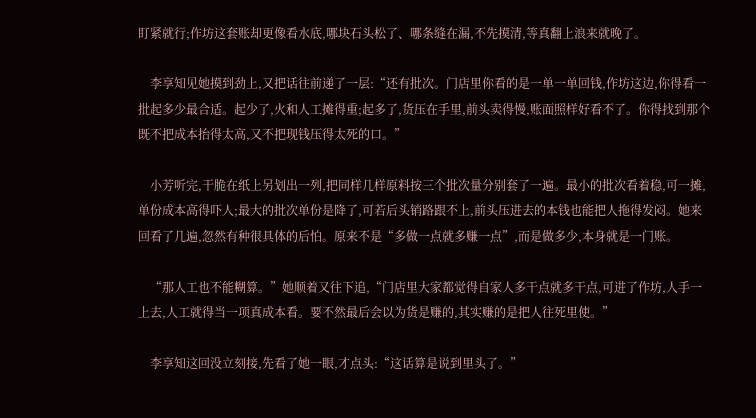盯紧就行;作坊这套账却更像看水底,哪块石头松了、哪条缝在漏,不先摸清,等真翻上浪来就晚了。

    李享知见她摸到劲上,又把话往前递了一层:“还有批次。门店里你看的是一单一单回钱,作坊这边,你得看一批起多少最合适。起少了,火和人工摊得重;起多了,货压在手里,前头卖得慢,账面照样好看不了。你得找到那个既不把成本抬得太高,又不把现钱压得太死的口。”

    小芳听完,干脆在纸上另划出一列,把同样几样原料按三个批次量分别套了一遍。最小的批次看着稳,可一摊,单份成本高得吓人;最大的批次单份是降了,可若后头销路跟不上,前头压进去的本钱也能把人拖得发闷。她来回看了几遍,忽然有种很具体的后怕。原来不是“多做一点就多赚一点”,而是做多少,本身就是一门账。

    “那人工也不能糊算。”她顺着又往下追,“门店里大家都觉得自家人多干点就多干点,可进了作坊,人手一上去,人工就得当一项真成本看。要不然最后会以为货是赚的,其实赚的是把人往死里使。”

    李享知这回没立刻接,先看了她一眼,才点头:“这话算是说到里头了。”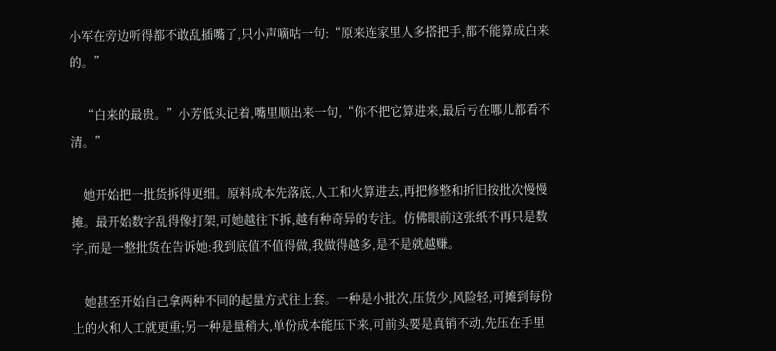小军在旁边听得都不敢乱插嘴了,只小声嘀咕一句:“原来连家里人多搭把手,都不能算成白来的。”

    “白来的最贵。”小芳低头记着,嘴里顺出来一句,“你不把它算进来,最后亏在哪儿都看不清。”

    她开始把一批货拆得更细。原料成本先落底,人工和火算进去,再把修整和折旧按批次慢慢摊。最开始数字乱得像打架,可她越往下拆,越有种奇异的专注。仿佛眼前这张纸不再只是数字,而是一整批货在告诉她:我到底值不值得做,我做得越多,是不是就越赚。

    她甚至开始自己拿两种不同的起量方式往上套。一种是小批次,压货少,风险轻,可摊到每份上的火和人工就更重;另一种是量稍大,单份成本能压下来,可前头要是真销不动,先压在手里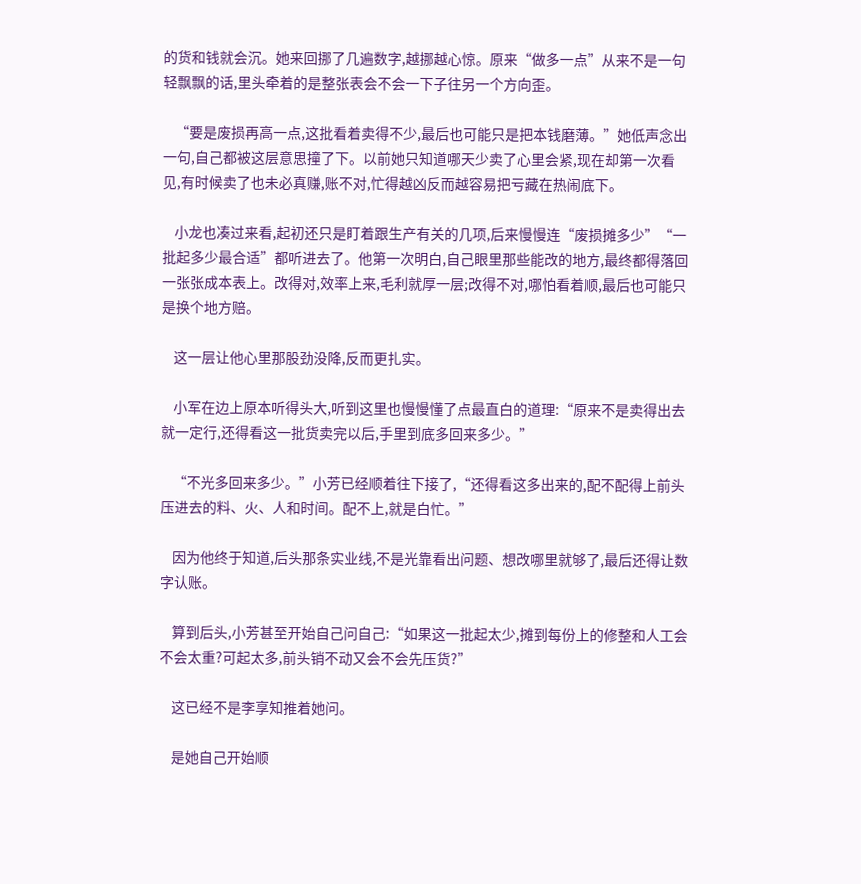的货和钱就会沉。她来回挪了几遍数字,越挪越心惊。原来“做多一点”从来不是一句轻飘飘的话,里头牵着的是整张表会不会一下子往另一个方向歪。

    “要是废损再高一点,这批看着卖得不少,最后也可能只是把本钱磨薄。”她低声念出一句,自己都被这层意思撞了下。以前她只知道哪天少卖了心里会紧,现在却第一次看见,有时候卖了也未必真赚,账不对,忙得越凶反而越容易把亏藏在热闹底下。

    小龙也凑过来看,起初还只是盯着跟生产有关的几项,后来慢慢连“废损摊多少”“一批起多少最合适”都听进去了。他第一次明白,自己眼里那些能改的地方,最终都得落回一张张成本表上。改得对,效率上来,毛利就厚一层;改得不对,哪怕看着顺,最后也可能只是换个地方赔。

    这一层让他心里那股劲没降,反而更扎实。

    小军在边上原本听得头大,听到这里也慢慢懂了点最直白的道理:“原来不是卖得出去就一定行,还得看这一批货卖完以后,手里到底多回来多少。”

    “不光多回来多少。”小芳已经顺着往下接了,“还得看这多出来的,配不配得上前头压进去的料、火、人和时间。配不上,就是白忙。”

    因为他终于知道,后头那条实业线,不是光靠看出问题、想改哪里就够了,最后还得让数字认账。

    算到后头,小芳甚至开始自己问自己:“如果这一批起太少,摊到每份上的修整和人工会不会太重?可起太多,前头销不动又会不会先压货?”

    这已经不是李享知推着她问。

    是她自己开始顺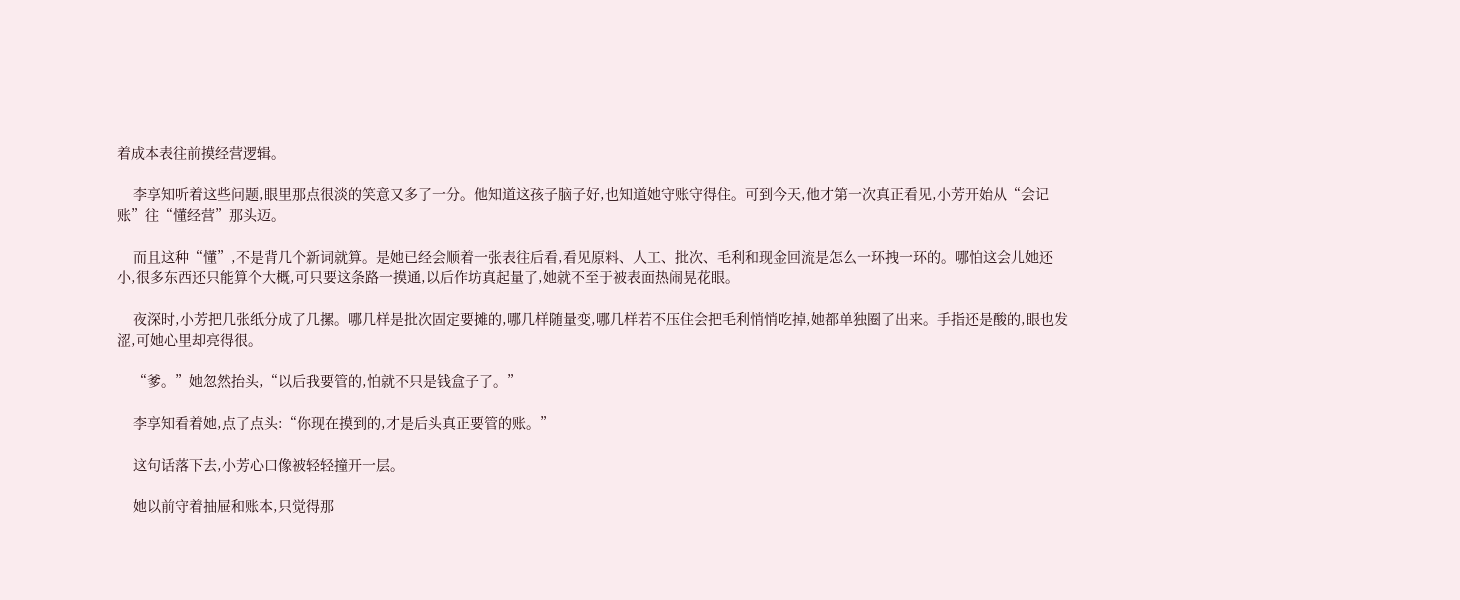着成本表往前摸经营逻辑。

    李享知听着这些问题,眼里那点很淡的笑意又多了一分。他知道这孩子脑子好,也知道她守账守得住。可到今天,他才第一次真正看见,小芳开始从“会记账”往“懂经营”那头迈。

    而且这种“懂”,不是背几个新词就算。是她已经会顺着一张表往后看,看见原料、人工、批次、毛利和现金回流是怎么一环拽一环的。哪怕这会儿她还小,很多东西还只能算个大概,可只要这条路一摸通,以后作坊真起量了,她就不至于被表面热闹晃花眼。

    夜深时,小芳把几张纸分成了几摞。哪几样是批次固定要摊的,哪几样随量变,哪几样若不压住会把毛利悄悄吃掉,她都单独圈了出来。手指还是酸的,眼也发涩,可她心里却亮得很。

    “爹。”她忽然抬头,“以后我要管的,怕就不只是钱盒子了。”

    李享知看着她,点了点头:“你现在摸到的,才是后头真正要管的账。”

    这句话落下去,小芳心口像被轻轻撞开一层。

    她以前守着抽屉和账本,只觉得那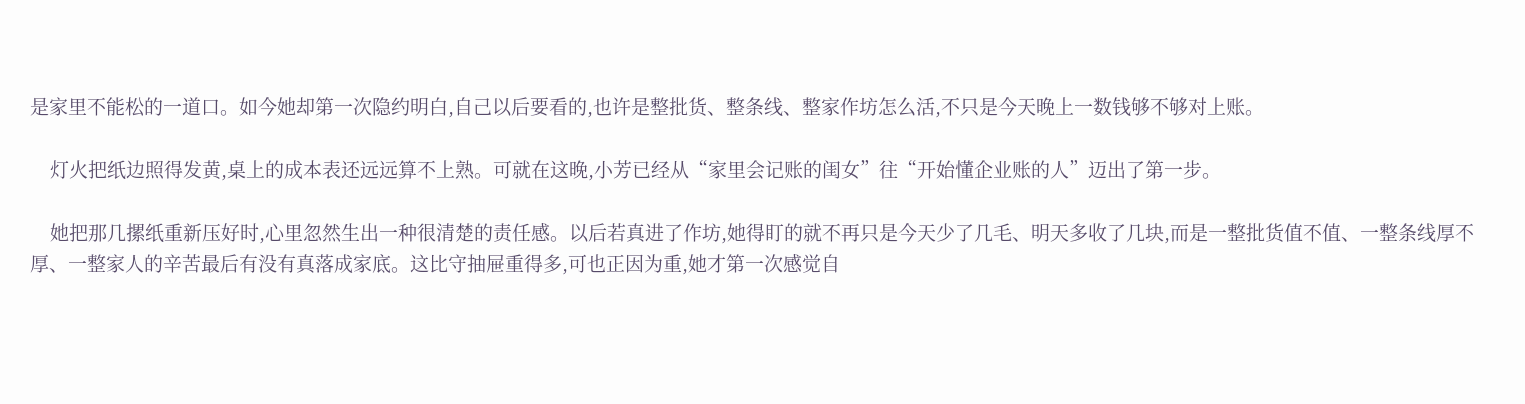是家里不能松的一道口。如今她却第一次隐约明白,自己以后要看的,也许是整批货、整条线、整家作坊怎么活,不只是今天晚上一数钱够不够对上账。

    灯火把纸边照得发黄,桌上的成本表还远远算不上熟。可就在这晚,小芳已经从“家里会记账的闺女”往“开始懂企业账的人”迈出了第一步。

    她把那几摞纸重新压好时,心里忽然生出一种很清楚的责任感。以后若真进了作坊,她得盯的就不再只是今天少了几毛、明天多收了几块,而是一整批货值不值、一整条线厚不厚、一整家人的辛苦最后有没有真落成家底。这比守抽屉重得多,可也正因为重,她才第一次感觉自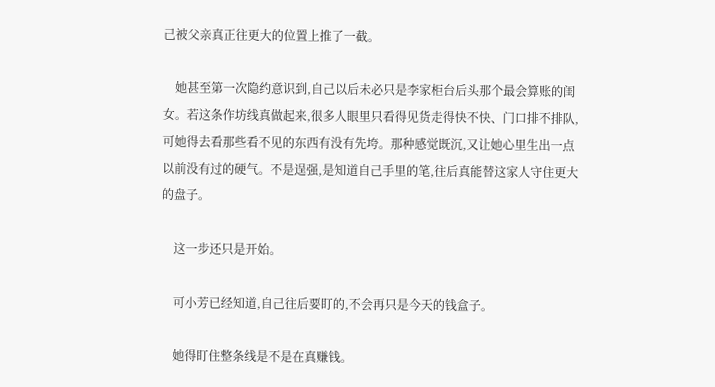己被父亲真正往更大的位置上推了一截。

    她甚至第一次隐约意识到,自己以后未必只是李家柜台后头那个最会算账的闺女。若这条作坊线真做起来,很多人眼里只看得见货走得快不快、门口排不排队,可她得去看那些看不见的东西有没有先垮。那种感觉既沉,又让她心里生出一点以前没有过的硬气。不是逞强,是知道自己手里的笔,往后真能替这家人守住更大的盘子。

    这一步还只是开始。

    可小芳已经知道,自己往后要盯的,不会再只是今天的钱盒子。

    她得盯住整条线是不是在真赚钱。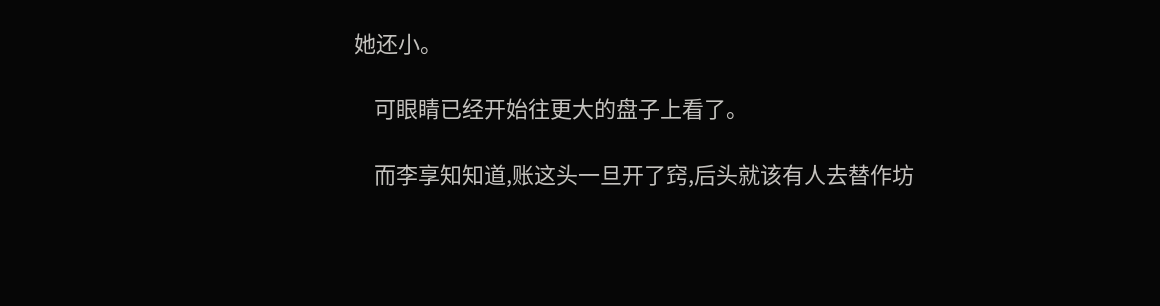她还小。

    可眼睛已经开始往更大的盘子上看了。

    而李享知知道,账这头一旦开了窍,后头就该有人去替作坊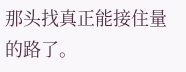那头找真正能接住量的路了。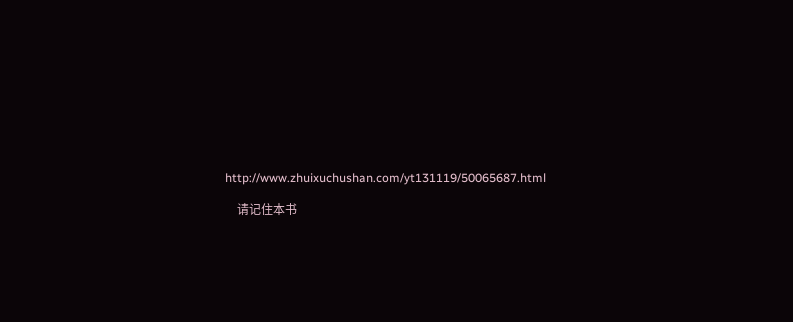http://www.zhuixuchushan.com/yt131119/50065687.html

    请记住本书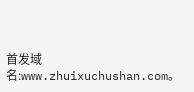首发域名:www.zhuixuchushan.com。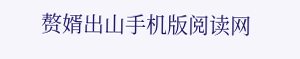赘婿出山手机版阅读网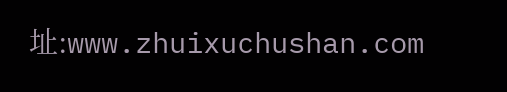址:www.zhuixuchushan.com